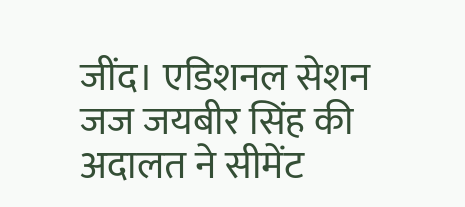जींद। एडिशनल सेशन जज जयबीर सिंह की अदालत ने सीमेंट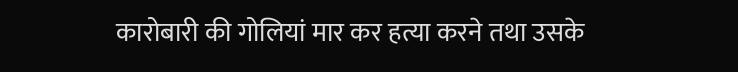कारोबारी की गोलियां मार कर हत्या करने तथा उसके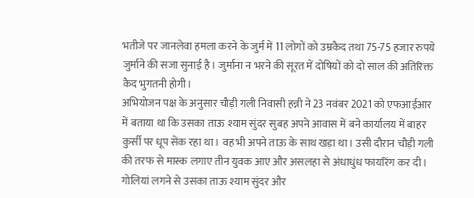भतीजे पर जानलेवा हमला करने के जुर्म में 11 लोगों को उम्रकैद तथा 75-75 हजार रुपये जुर्माने की सजा सुनाई है। जुर्माना न भरने की सूरत में दोषियों को दो साल की अतिरिक्त कैद भुगतनी होगी।
अभियोजन पक्ष के अनुसार चौड़ी गली निवासी हन्नी ने 23 नवंबर 2021 को एफआईआर में बताया था कि उसका ताऊ श्याम सुंदर सुबह अपने आवास में बने कार्यालय में बाहर कुर्सी पर धूप सेंक रहा था। वह भी अपने ताऊ के साथ खड़ा था। उसी दौरान चौड़ी गली की तरफ से मास्क लगाए तीन युवक आए और असलहा से अंधाधुंध फायरिंग कर दी।
गोलियां लगने से उसका ताऊ श्याम सुंदर और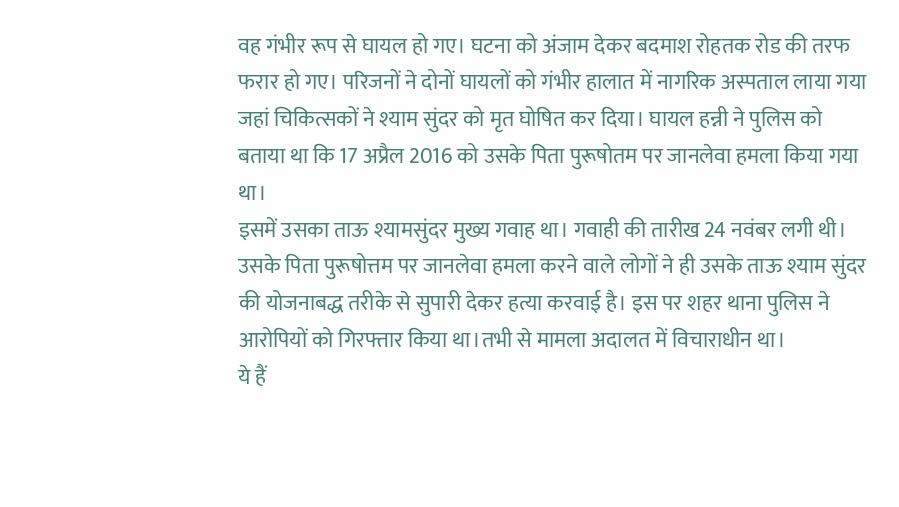वह गंभीर रूप से घायल हो गए। घटना को अंजाम देकर बदमाश रोहतक रोड की तरफ फरार हो गए। परिजनों ने दोनों घायलों को गंभीर हालात में नागरिक अस्पताल लाया गया जहां चिकित्सकों ने श्याम सुंदर को मृत घोषित कर दिया। घायल हन्नी ने पुलिस को बताया था कि 17 अप्रैल 2016 को उसके पिता पुरूषोतम पर जानलेवा हमला किया गया था।
इसमें उसका ताऊ श्यामसुंदर मुख्य गवाह था। गवाही की तारीख 24 नवंबर लगी थी। उसके पिता पुरूषोत्तम पर जानलेवा हमला करने वाले लोगों ने ही उसके ताऊ श्याम सुंदर की योजनाबद्ध तरीके से सुपारी देकर हत्या करवाई है। इस पर शहर थाना पुलिस ने आरोपियों को गिरफ्तार किया था।तभी से मामला अदालत में विचाराधीन था।
ये हैं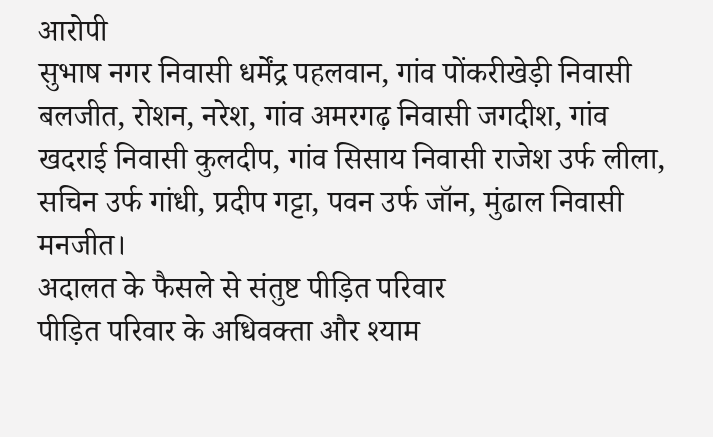आरोपी
सुभाष नगर निवासी धर्मेंद्र पहलवान, गांव पोंकरीखेड़ी निवासी बलजीत, रोशन, नरेश, गांव अमरगढ़ निवासी जगदीश, गांव खदराई निवासी कुलदीप, गांव सिसाय निवासी राजेश उर्फ लीला, सचिन उर्फ गांधी, प्रदीप गट्टा, पवन उर्फ जॉन, मुंढाल निवासी मनजीत।
अदालत के फैसले से संतुष्ट पीड़ित परिवार
पीड़ित परिवार के अधिवक्ता और श्याम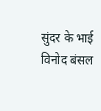सुंदर के भाई विनोद बंसल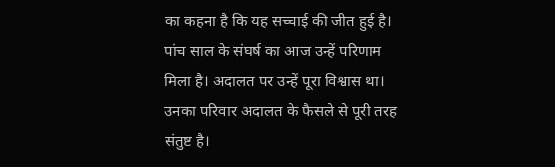का कहना है कि यह सच्चाई की जीत हुई है। पांच साल के संघर्ष का आज उन्हें परिणाम मिला है। अदालत पर उन्हें पूरा विश्वास था। उनका परिवार अदालत के फैसले से पूरी तरह संतुष्ट है।